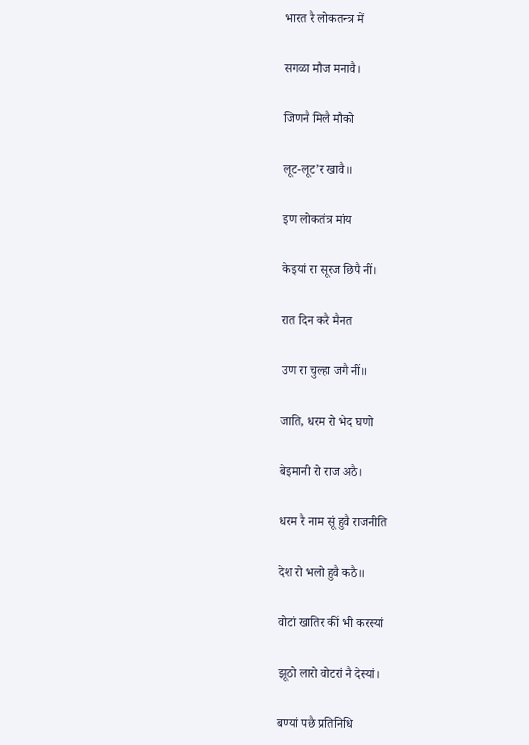भारत रै लोकतन्त्र में

सगळा मौज मनावै।

जिणनै मिलै मौको

लूट-लूट’र खावै॥

इण लोकतंत्र मांय

केइयां रा सूरज छिपै नीं।

रात दिन करै मैनत

उण रा चुल्हा जगै नीं॥

जाति, धरम रो भेद घणो

बेइमानी रो राज अठै।

धरम रै नाम सूं हुवै राजनीति

देश रो भलो हुवै कठै॥

वोटां खातिर कीं भी करस्यां

झूठो लारो वोटरां नै देस्यां।

बण्यां पछै प्रतिनिधि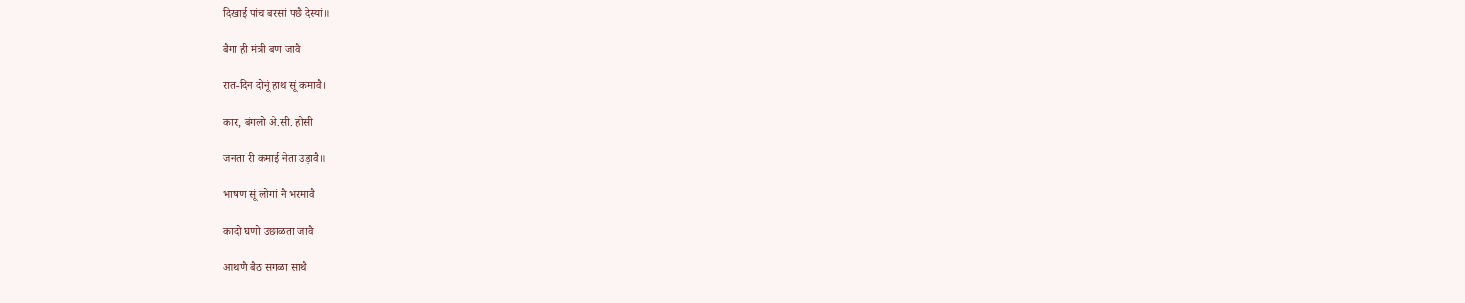दिखाई पांच बरसां पछै देस्यां॥

बैगा ही मंत्री बण जावै

रात-दिन दोनूं हाथ सूं कमावै।

कार, बंगलो अे.सी. होसी

जनता री कमाई नेता उड़ावै॥

भाषण सूं लोगां नै भरमावै

कादो घणो उछाळता जावै

आथणै बैठ सगळा साथै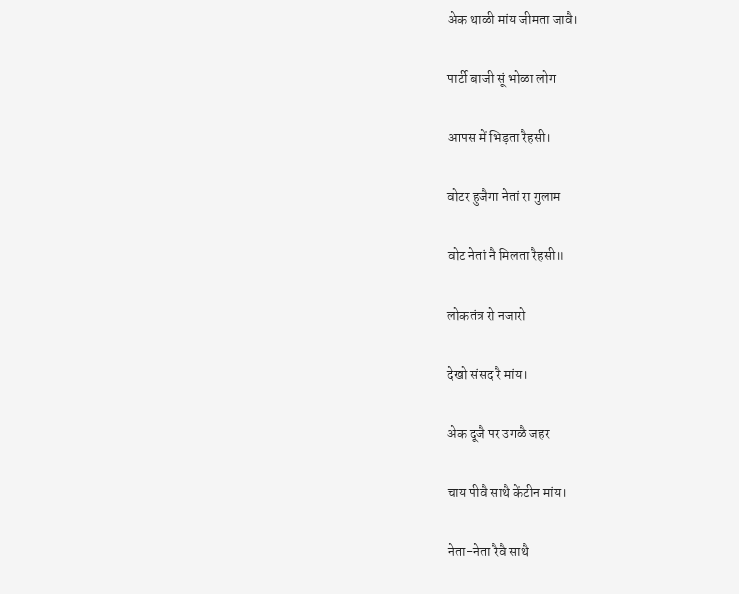अेक थाळी मांय जीमता जावै।

पार्टी बाजी सूं भोळा लोग

आपस में भिड़ता रैहसी।

वोटर हुजैगा नेतां रा गुलाम

वोट नेतां नै मिलता रैहसी॥

लोकतंत्र रो नजारो

देखो संसद रै मांय।

अेक दूजै पर उगळै जहर

चाय पीवै साथै केंटीन मांय।

नेता-नेता रैवै साथै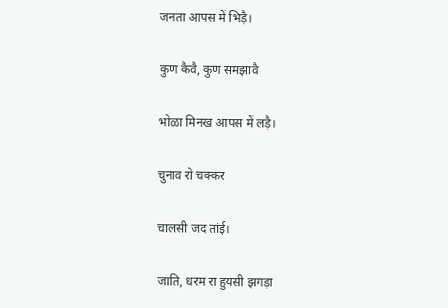जनता आपस में भिड़ै।

कुण कैवै, कुण समझावै

भोळा मिनख आपस में लड़ै।

चुनाव रो चक्कर

चालसी जद तांई।

जाति, धरम रा हुयसी झगड़ा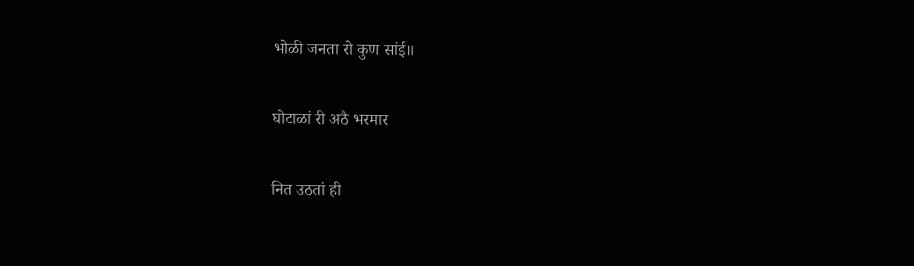भोळी जनता रो कुण सांई॥

घोटाळां री अठै भरमार

नित उठतां ही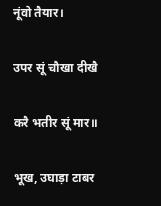नूंवो तैयार।

उपर सूं चौखा दीखै

करै भतीर सूं मार॥

भूख, उघाड़ा टाबर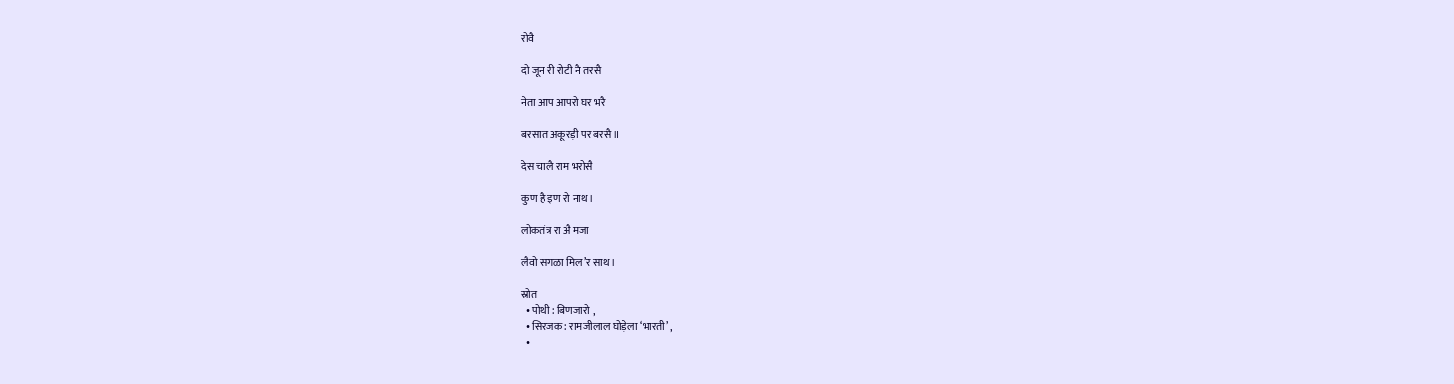रोवै

दो जून री रोटी नै तरसै

नेता आप आपरो घर भरै

बरसात अकूरड़ी पर बरसै॥

देस चालै राम भरोसै

कुण है इण रो नाथ।

लोकतंत्र रा अै मजा

लैवो सगळा मिल’र साथ।

स्रोत
  • पोथी : बिणजारो ,
  • सिरजक : रामजीलाल घोड़ेला ‘भारती’ ,
  •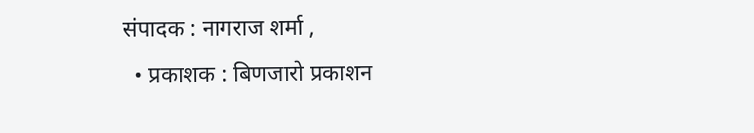संपादक : नागराज शर्मा ,
  • प्रकाशक : बिणजारो प्रकाशन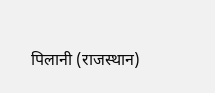पिलानी (राजस्थान)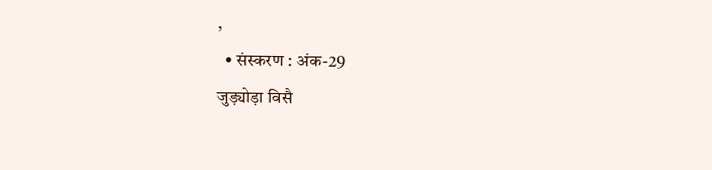,
  • संस्करण : अंक-29
जुड़्योड़ा विसै